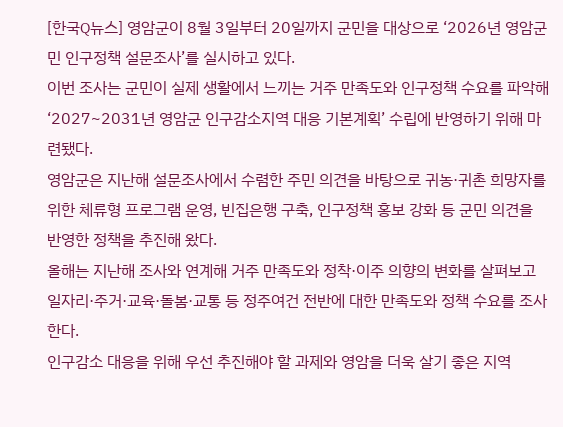[한국Q뉴스] 영암군이 8월 3일부터 20일까지 군민을 대상으로 ‘2026년 영암군민 인구정책 설문조사’를 실시하고 있다.
이번 조사는 군민이 실제 생활에서 느끼는 거주 만족도와 인구정책 수요를 파악해 ‘2027~2031년 영암군 인구감소지역 대응 기본계획’ 수립에 반영하기 위해 마련됐다.
영암군은 지난해 설문조사에서 수렴한 주민 의견을 바탕으로 귀농·귀촌 희망자를 위한 체류형 프로그램 운영, 빈집은행 구축, 인구정책 홍보 강화 등 군민 의견을 반영한 정책을 추진해 왔다.
올해는 지난해 조사와 연계해 거주 만족도와 정착·이주 의향의 변화를 살펴보고 일자리·주거·교육·돌봄·교통 등 정주여건 전반에 대한 만족도와 정책 수요를 조사한다.
인구감소 대응을 위해 우선 추진해야 할 과제와 영암을 더욱 살기 좋은 지역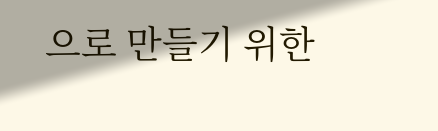으로 만들기 위한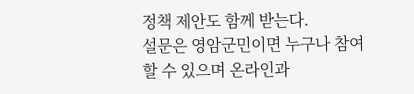정책 제안도 함께 받는다.
설문은 영암군민이면 누구나 참여할 수 있으며 온라인과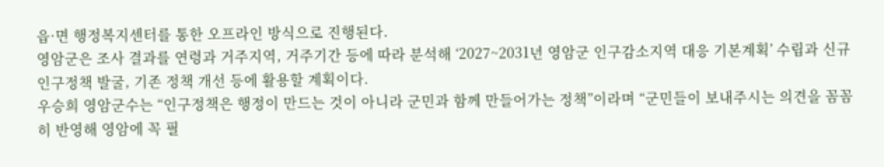읍·면 행정복지센터를 통한 오프라인 방식으로 진행된다.
영암군은 조사 결과를 연령과 거주지역, 거주기간 등에 따라 분석해 ‘2027~2031년 영암군 인구감소지역 대응 기본계획’ 수립과 신규 인구정책 발굴, 기존 정책 개선 등에 활용할 계획이다.
우승희 영암군수는 “인구정책은 행정이 만드는 것이 아니라 군민과 함께 만들어가는 정책”이라며 “군민들이 보내주시는 의견을 꼼꼼히 반영해 영암에 꼭 필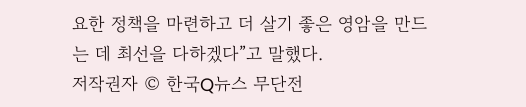요한 정책을 마련하고 더 살기 좋은 영암을 만드는 데 최선을 다하겠다”고 말했다.
저작권자 © 한국Q뉴스 무단전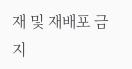재 및 재배포 금지